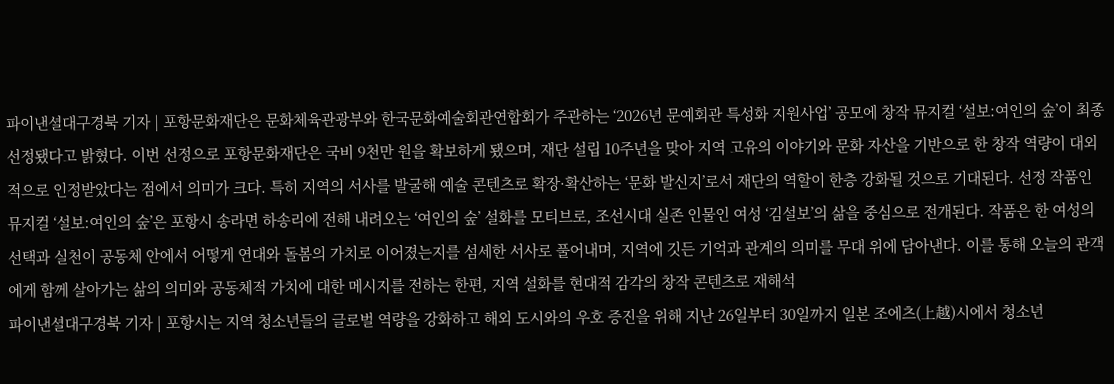파이낸셜대구경북 기자 | 포항문화재단은 문화체육관광부와 한국문화예술회관연합회가 주관하는 ‘2026년 문예회관 특성화 지원사업’ 공모에 창작 뮤지컬 ‘설보:여인의 숲’이 최종 선정됐다고 밝혔다. 이번 선정으로 포항문화재단은 국비 9천만 원을 확보하게 됐으며, 재단 설립 10주년을 맞아 지역 고유의 이야기와 문화 자산을 기반으로 한 창작 역량이 대외적으로 인정받았다는 점에서 의미가 크다. 특히 지역의 서사를 발굴해 예술 콘텐츠로 확장·확산하는 ‘문화 발신지’로서 재단의 역할이 한층 강화될 것으로 기대된다. 선정 작품인 뮤지컬 ‘설보:여인의 숲’은 포항시 송라면 하송리에 전해 내려오는 ‘여인의 숲’ 설화를 모티브로, 조선시대 실존 인물인 여성 ‘김설보’의 삶을 중심으로 전개된다. 작품은 한 여성의 선택과 실천이 공동체 안에서 어떻게 연대와 돌봄의 가치로 이어졌는지를 섬세한 서사로 풀어내며, 지역에 깃든 기억과 관계의 의미를 무대 위에 담아낸다. 이를 통해 오늘의 관객에게 함께 살아가는 삶의 의미와 공동체적 가치에 대한 메시지를 전하는 한편, 지역 설화를 현대적 감각의 창작 콘텐츠로 재해석
파이낸셜대구경북 기자 | 포항시는 지역 청소년들의 글로벌 역량을 강화하고 해외 도시와의 우호 증진을 위해 지난 26일부터 30일까지 일본 조에츠(上越)시에서 청소년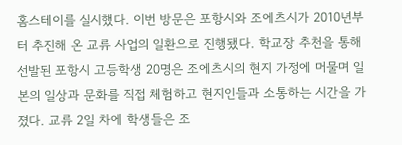홈스테이를 실시했다. 이번 방문은 포항시와 조에츠시가 2010년부터 추진해 온 교류 사업의 일환으로 진행됐다. 학교장 추천을 통해 선발된 포항시 고등학생 20명은 조에츠시의 현지 가정에 머물며 일본의 일상과 문화를 직접 체험하고 현지인들과 소통하는 시간을 가졌다. 교류 2일 차에 학생들은 조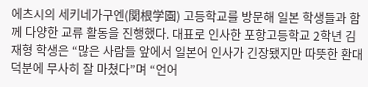에츠시의 세키네가구엔(関根学園) 고등학교를 방문해 일본 학생들과 함께 다양한 교류 활동을 진행했다. 대표로 인사한 포항고등학교 2학년 김재형 학생은 “많은 사람들 앞에서 일본어 인사가 긴장됐지만 따뜻한 환대 덕분에 무사히 잘 마쳤다”며 “언어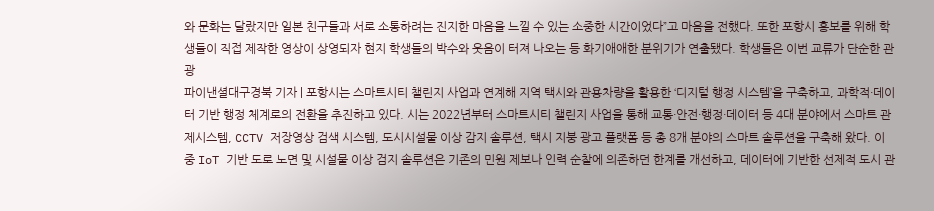와 문화는 달랐지만 일본 친구들과 서로 소통하려는 진지한 마음을 느낄 수 있는 소중한 시간이었다”고 마음을 전했다. 또한 포항시 홍보를 위해 학생들이 직접 제작한 영상이 상영되자 현지 학생들의 박수와 웃음이 터져 나오는 등 화기애애한 분위기가 연출됐다. 학생들은 이번 교류가 단순한 관광
파이낸셜대구경북 기자 | 포항시는 스마트시티 챌린지 사업과 연계해 지역 택시와 관용차량을 활용한 ‘디지털 행정 시스템’을 구축하고, 과학적·데이터 기반 행정 체계로의 전환을 추진하고 있다. 시는 2022년부터 스마트시티 챌린지 사업을 통해 교통·안전·행정·데이터 등 4대 분야에서 스마트 관제시스템, CCTV 저장영상 검색 시스템, 도시시설물 이상 감지 솔루션, 택시 지붕 광고 플랫폼 등 총 8개 분야의 스마트 솔루션을 구축해 왔다. 이중 IoT 기반 도로 노면 및 시설물 이상 검지 솔루션은 기존의 민원 제보나 인력 순찰에 의존하던 한계를 개선하고, 데이터에 기반한 선제적 도시 관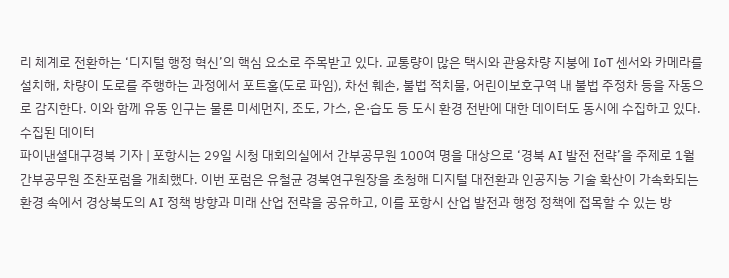리 체계로 전환하는 ‘디지털 행정 혁신’의 핵심 요소로 주목받고 있다. 교통량이 많은 택시와 관용차량 지붕에 IoT 센서와 카메라를 설치해, 차량이 도로를 주행하는 과정에서 포트홀(도로 파임), 차선 훼손, 불법 적치물, 어린이보호구역 내 불법 주정차 등을 자동으로 감지한다. 이와 함께 유동 인구는 물론 미세먼지, 조도, 가스, 온·습도 등 도시 환경 전반에 대한 데이터도 동시에 수집하고 있다. 수집된 데이터
파이낸셜대구경북 기자 | 포항시는 29일 시청 대회의실에서 간부공무원 100여 명을 대상으로 ‘경북 AI 발전 전략’을 주제로 1월 간부공무원 조찬포럼을 개최했다. 이번 포럼은 유철균 경북연구원장을 초청해 디지털 대전환과 인공지능 기술 확산이 가속화되는 환경 속에서 경상북도의 AI 정책 방향과 미래 산업 전략을 공유하고, 이를 포항시 산업 발전과 행정 정책에 접목할 수 있는 방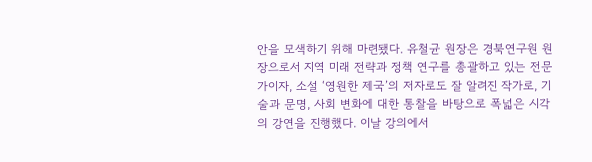안을 모색하기 위해 마련됐다. 유철균 원장은 경북연구원 원장으로서 지역 미래 전략과 정책 연구를 총괄하고 있는 전문가이자, 소설 ‘영원한 제국’의 저자로도 잘 알려진 작가로, 기술과 문명, 사회 변화에 대한 통찰을 바탕으로 폭넓은 시각의 강연을 진행했다. 이날 강의에서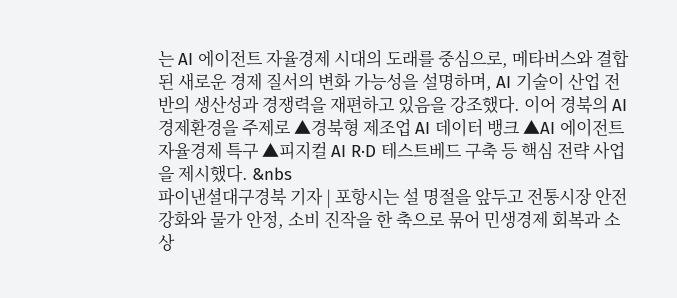는 AI 에이전트 자율경제 시대의 도래를 중심으로, 메타버스와 결합된 새로운 경제 질서의 변화 가능성을 설명하며, AI 기술이 산업 전반의 생산성과 경쟁력을 재편하고 있음을 강조했다. 이어 경북의 AI 경제환경을 주제로 ▲경북형 제조업 AI 데이터 뱅크 ▲AI 에이전트 자율경제 특구 ▲피지컬 AI R·D 테스트베드 구축 등 핵심 전략 사업을 제시했다. &nbs
파이낸셜대구경북 기자 | 포항시는 설 명절을 앞두고 전통시장 안전 강화와 물가 안정, 소비 진작을 한 축으로 묶어 민생경제 회복과 소상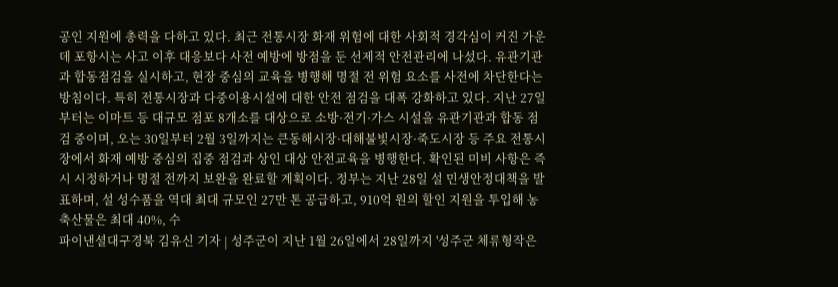공인 지원에 총력을 다하고 있다. 최근 전통시장 화재 위험에 대한 사회적 경각심이 커진 가운데 포항시는 사고 이후 대응보다 사전 예방에 방점을 둔 선제적 안전관리에 나섰다. 유관기관과 합동점검을 실시하고, 현장 중심의 교육을 병행해 명절 전 위험 요소를 사전에 차단한다는 방침이다. 특히 전통시장과 다중이용시설에 대한 안전 점검을 대폭 강화하고 있다. 지난 27일부터는 이마트 등 대규모 점포 8개소를 대상으로 소방·전기·가스 시설을 유관기관과 합동 점검 중이며, 오는 30일부터 2월 3일까지는 큰동해시장·대해불빛시장·죽도시장 등 주요 전통시장에서 화재 예방 중심의 집중 점검과 상인 대상 안전교육을 병행한다. 확인된 미비 사항은 즉시 시정하거나 명절 전까지 보완을 완료할 계획이다. 정부는 지난 28일 설 민생안정대책을 발표하며, 설 성수품을 역대 최대 규모인 27만 톤 공급하고, 910억 원의 할인 지원을 투입해 농축산물은 최대 40%, 수
파이낸셜대구경북 김유신 기자 | 성주군이 지난 1월 26일에서 28일까지 '성주군 체류형작은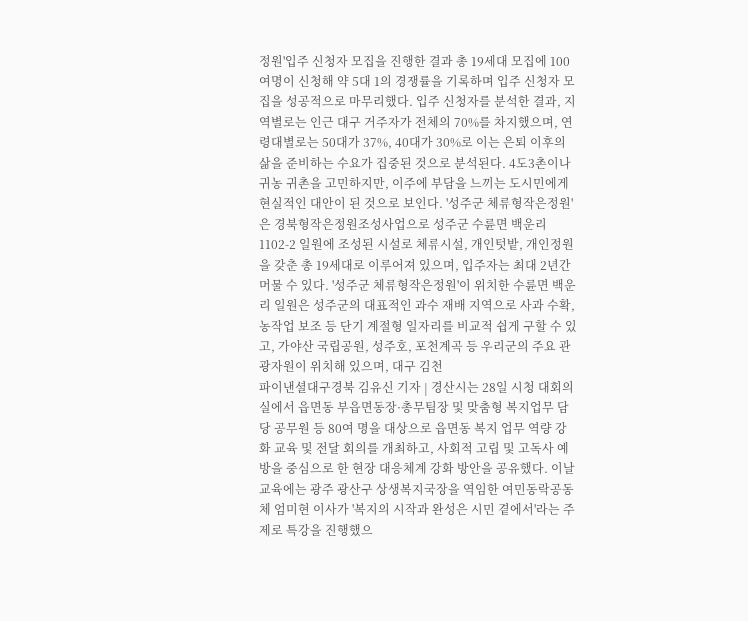정원'입주 신청자 모집을 진행한 결과 총 19세대 모집에 100여명이 신청해 약 5대 1의 경쟁률을 기록하며 입주 신청자 모집을 성공적으로 마무리했다. 입주 신청자를 분석한 결과, 지역별로는 인근 대구 거주자가 전체의 70%를 차지했으며, 연령대별로는 50대가 37%, 40대가 30%로 이는 은퇴 이후의 삶을 준비하는 수요가 집중된 것으로 분석된다. 4도3촌이나 귀농 귀촌을 고민하지만, 이주에 부담을 느끼는 도시민에게 현실적인 대안이 된 것으로 보인다. '성주군 체류형작은정원'은 경북형작은정원조성사업으로 성주군 수륜면 백운리 1102-2 일원에 조성된 시설로 체류시설, 개인텃밭, 개인정원을 갖춘 총 19세대로 이루어져 있으며, 입주자는 최대 2년간 머물 수 있다. '성주군 체류형작은정원'이 위치한 수륜면 백운리 일원은 성주군의 대표적인 과수 재배 지역으로 사과 수확, 농작업 보조 등 단기 계절형 일자리를 비교적 쉽게 구할 수 있고, 가야산 국립공원, 성주호, 포천계곡 등 우리군의 주요 관광자원이 위치해 있으며, 대구 김천
파이낸셜대구경북 김유신 기자 | 경산시는 28일 시청 대회의실에서 읍면동 부읍면동장·총무팀장 및 맞춤형 복지업무 담당 공무원 등 80여 명을 대상으로 읍면동 복지 업무 역량 강화 교육 및 전달 회의를 개최하고, 사회적 고립 및 고독사 예방을 중심으로 한 현장 대응체계 강화 방안을 공유했다. 이날 교육에는 광주 광산구 상생복지국장을 역임한 여민동락공동체 엄미현 이사가 '복지의 시작과 완성은 시민 곁에서'라는 주제로 특강을 진행했으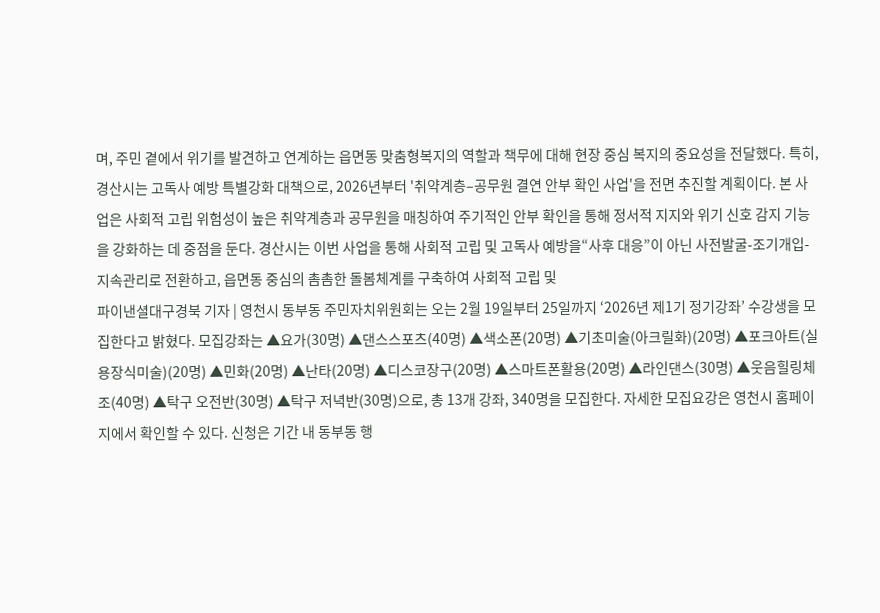며, 주민 곁에서 위기를 발견하고 연계하는 읍면동 맞춤형복지의 역할과 책무에 대해 현장 중심 복지의 중요성을 전달했다. 특히, 경산시는 고독사 예방 특별강화 대책으로, 2026년부터 '취약계층–공무원 결연 안부 확인 사업'을 전면 추진할 계획이다. 본 사업은 사회적 고립 위험성이 높은 취약계층과 공무원을 매칭하여 주기적인 안부 확인을 통해 정서적 지지와 위기 신호 감지 기능을 강화하는 데 중점을 둔다. 경산시는 이번 사업을 통해 사회적 고립 및 고독사 예방을“사후 대응”이 아닌 사전발굴-조기개입-지속관리로 전환하고, 읍면동 중심의 촘촘한 돌봄체계를 구축하여 사회적 고립 및
파이낸셜대구경북 기자 | 영천시 동부동 주민자치위원회는 오는 2월 19일부터 25일까지 ‘2026년 제1기 정기강좌’ 수강생을 모집한다고 밝혔다. 모집강좌는 ▲요가(30명) ▲댄스스포츠(40명) ▲색소폰(20명) ▲기초미술(아크릴화)(20명) ▲포크아트(실용장식미술)(20명) ▲민화(20명) ▲난타(20명) ▲디스코장구(20명) ▲스마트폰활용(20명) ▲라인댄스(30명) ▲웃음힐링체조(40명) ▲탁구 오전반(30명) ▲탁구 저녁반(30명)으로, 총 13개 강좌, 340명을 모집한다. 자세한 모집요강은 영천시 홈페이지에서 확인할 수 있다. 신청은 기간 내 동부동 행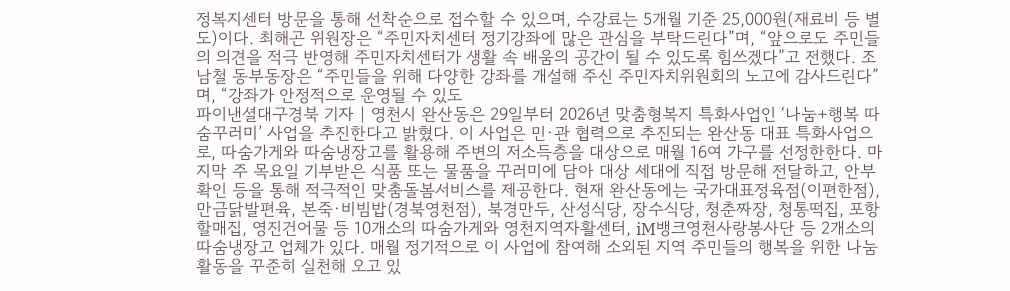정복지센터 방문을 통해 선착순으로 접수할 수 있으며, 수강료는 5개월 기준 25,000원(재료비 등 별도)이다. 최해곤 위원장은 “주민자치센터 정기강좌에 많은 관심을 부탁드린다”며, “앞으로도 주민들의 의견을 적극 반영해 주민자치센터가 생활 속 배움의 공간이 될 수 있도록 힘쓰겠다”고 전했다. 조남철 동부동장은 “주민들을 위해 다양한 강좌를 개설해 주신 주민자치위원회의 노고에 감사드린다”며, “강좌가 안정적으로 운영될 수 있도
파이낸셜대구경북 기자 | 영천시 완산동은 29일부터 2026년 맞춤형복지 특화사업인 ‘나눔+행복 따숨꾸러미’ 사업을 추진한다고 밝혔다. 이 사업은 민·관 협력으로 추진되는 완산동 대표 특화사업으로, 따숨가게와 따숨냉장고를 활용해 주변의 저소득층을 대상으로 매월 16여 가구를 선정한한다. 마지막 주 목요일 기부받은 식품 또는 물품을 꾸러미에 담아 대상 세대에 직접 방문해 전달하고, 안부 확인 등을 통해 적극적인 맞춤돌봄서비스를 제공한다. 현재 완산동에는 국가대표정육점(이편한점), 만금닭발편육, 본죽·비빔밥(경북영천점), 북경만두, 산성식당, 장수식당, 청춘짜장, 청통떡집, 포항할매집, 영진건어물 등 10개소의 따숨가게와 영천지역자활센터, iM뱅크영천사랑봉사단 등 2개소의 따숨냉장고 업체가 있다. 매월 정기적으로 이 사업에 참여해 소외된 지역 주민들의 행복을 위한 나눔 활동을 꾸준히 실천해 오고 있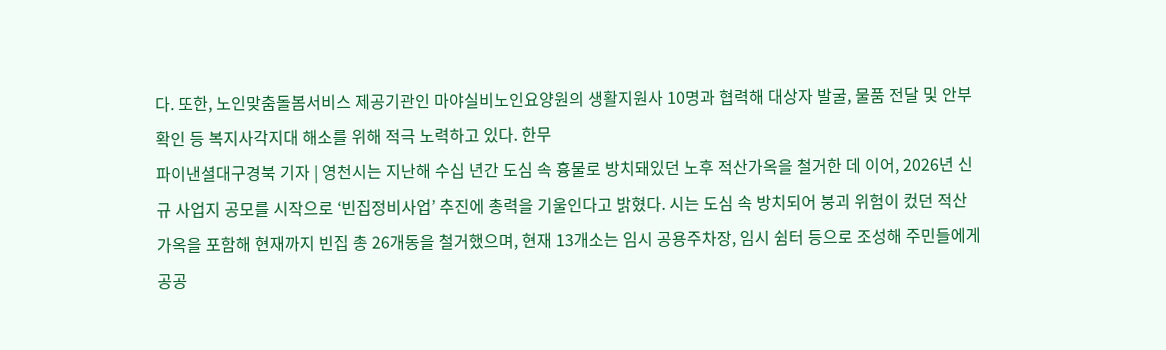다. 또한, 노인맞춤돌봄서비스 제공기관인 마야실비노인요양원의 생활지원사 10명과 협력해 대상자 발굴, 물품 전달 및 안부 확인 등 복지사각지대 해소를 위해 적극 노력하고 있다. 한무
파이낸셜대구경북 기자 | 영천시는 지난해 수십 년간 도심 속 흉물로 방치돼있던 노후 적산가옥을 철거한 데 이어, 2026년 신규 사업지 공모를 시작으로 ‘빈집정비사업’ 추진에 총력을 기울인다고 밝혔다. 시는 도심 속 방치되어 붕괴 위험이 컸던 적산가옥을 포함해 현재까지 빈집 총 26개동을 철거했으며, 현재 13개소는 임시 공용주차장, 임시 쉼터 등으로 조성해 주민들에게 공공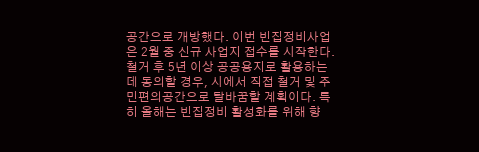공간으로 개방했다. 이번 빈집정비사업은 2월 중 신규 사업지 접수를 시작한다. 철거 후 5년 이상 공공용지로 활용하는 데 동의할 경우, 시에서 직접 철거 및 주민편의공간으로 탈바꿈할 계획이다. 특히 올해는 빈집정비 활성화를 위해 향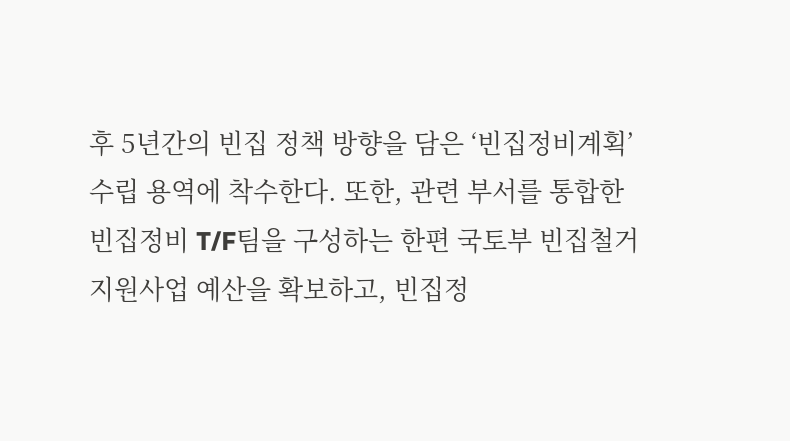후 5년간의 빈집 정책 방향을 담은 ‘빈집정비계획’ 수립 용역에 착수한다. 또한, 관련 부서를 통합한 빈집정비 T/F팀을 구성하는 한편 국토부 빈집철거지원사업 예산을 확보하고, 빈집정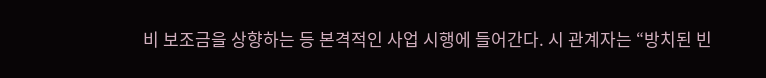비 보조금을 상향하는 등 본격적인 사업 시행에 들어간다. 시 관계자는 “방치된 빈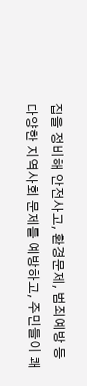집을 정비해 안전사고, 환경문제, 범죄예방 등 다양한 지역사회 문제를 예방하고, 주민들이 쾌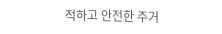적하고 안전한 주거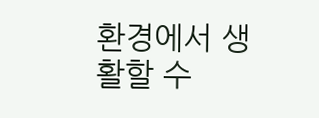환경에서 생활할 수